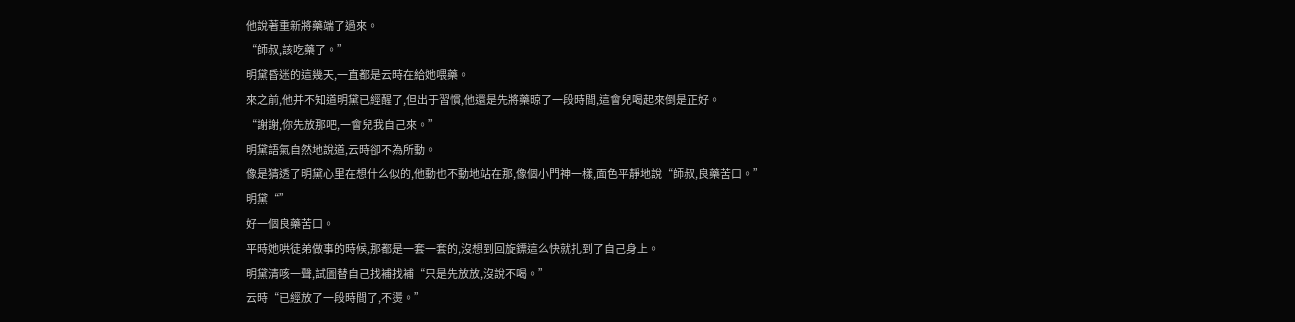他說著重新將藥端了過來。
“師叔,該吃藥了。”
明黛昏迷的這幾天,一直都是云時在給她喂藥。
來之前,他并不知道明黛已經醒了,但出于習慣,他還是先將藥晾了一段時間,這會兒喝起來倒是正好。
“謝謝,你先放那吧,一會兒我自己來。”
明黛語氣自然地說道,云時卻不為所動。
像是猜透了明黛心里在想什么似的,他動也不動地站在那,像個小門神一樣,面色平靜地說“師叔,良藥苦口。”
明黛“”
好一個良藥苦口。
平時她哄徒弟做事的時候,那都是一套一套的,沒想到回旋鏢這么快就扎到了自己身上。
明黛清咳一聲,試圖替自己找補找補“只是先放放,沒說不喝。”
云時“已經放了一段時間了,不燙。”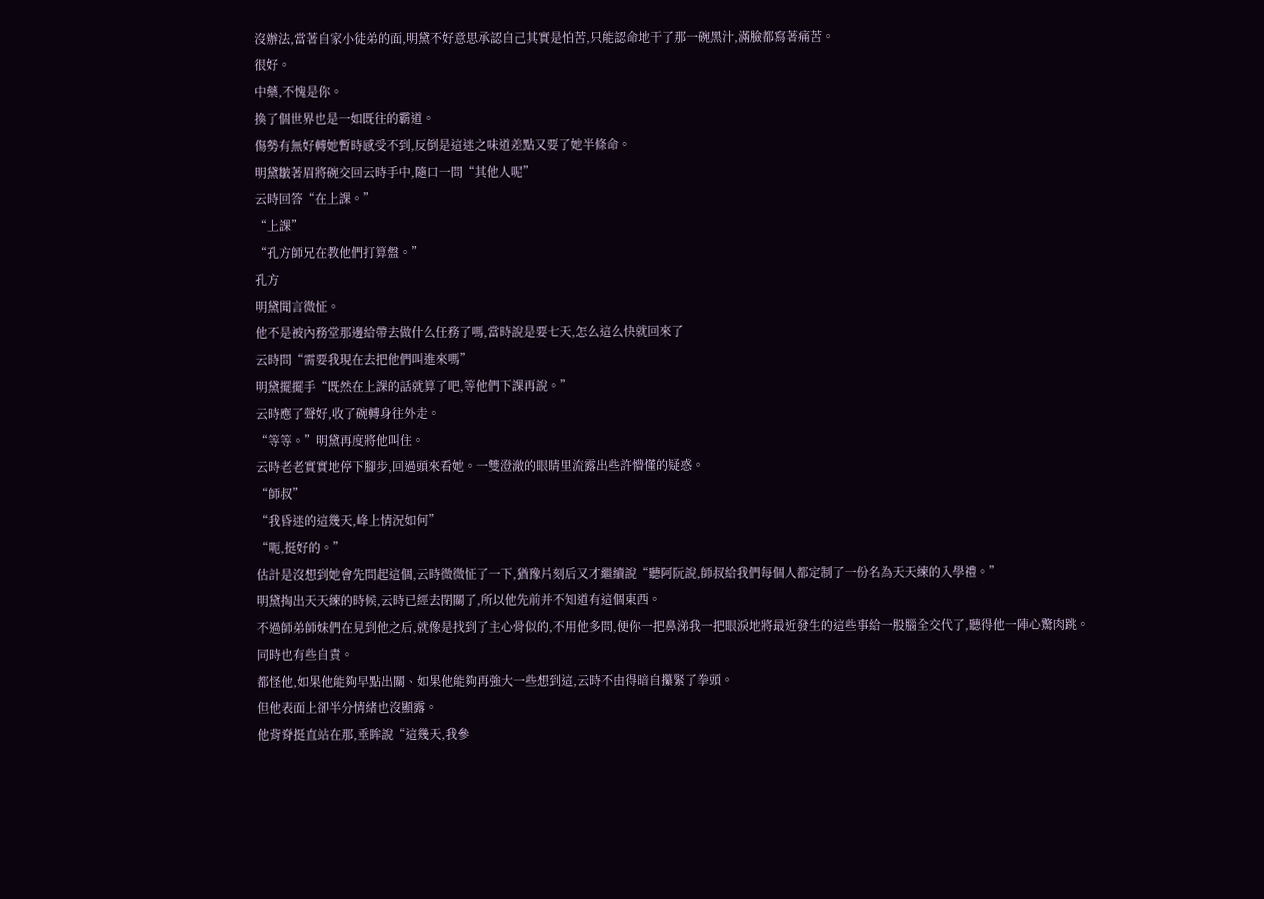沒辦法,當著自家小徒弟的面,明黛不好意思承認自己其實是怕苦,只能認命地干了那一碗黑汁,滿臉都寫著痛苦。
很好。
中藥,不愧是你。
換了個世界也是一如既往的霸道。
傷勢有無好轉她暫時感受不到,反倒是這迷之味道差點又要了她半條命。
明黛皺著眉將碗交回云時手中,隨口一問“其他人呢”
云時回答“在上課。”
“上課”
“孔方師兄在教他們打算盤。”
孔方
明黛聞言微怔。
他不是被內務堂那邊給帶去做什么任務了嗎,當時說是要七天,怎么這么快就回來了
云時問“需要我現在去把他們叫進來嗎”
明黛擺擺手“既然在上課的話就算了吧,等他們下課再說。”
云時應了聲好,收了碗轉身往外走。
“等等。”明黛再度將他叫住。
云時老老實實地停下腳步,回過頭來看她。一雙澄澈的眼睛里流露出些許懵懂的疑惑。
“師叔”
“我昏迷的這幾天,峰上情況如何”
“呃,挺好的。”
估計是沒想到她會先問起這個,云時微微怔了一下,猶豫片刻后又才繼續說“聽阿阮說,師叔給我們每個人都定制了一份名為天天練的入學禮。”
明黛掏出天天練的時候,云時已經去閉關了,所以他先前并不知道有這個東西。
不過師弟師妹們在見到他之后,就像是找到了主心骨似的,不用他多問,便你一把鼻涕我一把眼淚地將最近發生的這些事給一股腦全交代了,聽得他一陣心驚肉跳。
同時也有些自責。
都怪他,如果他能夠早點出關、如果他能夠再強大一些想到這,云時不由得暗自攥緊了拳頭。
但他表面上卻半分情緒也沒顯露。
他背脊挺直站在那,垂眸說“這幾天,我參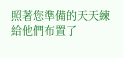照著您準備的天天練給他們布置了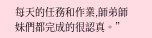每天的任務和作業,師弟師妹們都完成的很認真。”